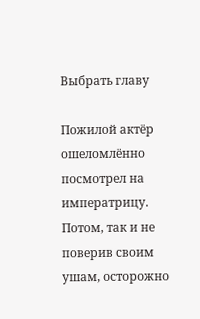Выбрать главу

Пожилой актёр ошеломлённо посмотрел на императрицу. Потом, так и не поверив своим ушам, осторожно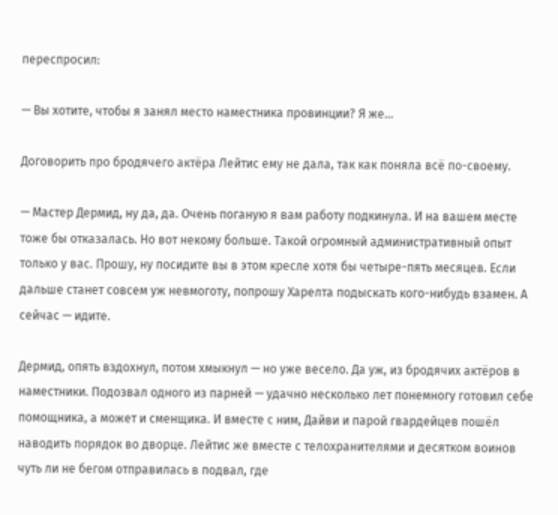переспросил:

— Вы хотите, чтобы я занял место наместника провинции? Я же…

Договорить про бродячего актёра Лейтис ему не дала, так как поняла всё по-своему.

— Мастер Дермид, ну да, да. Очень поганую я вам работу подкинула. И на вашем месте тоже бы отказалась. Но вот некому больше. Такой огромный административный опыт только у вас. Прошу, ну посидите вы в этом кресле хотя бы четыре-пять месяцев. Если дальше станет совсем уж невмоготу, попрошу Харелта подыскать кого-нибудь взамен. А сейчас — идите.

Дермид, опять вздохнул, потом хмыкнул — но уже весело. Да уж, из бродячих актёров в наместники. Подозвал одного из парней — удачно несколько лет понемногу готовил себе помощника, а может и сменщика. И вместе с ним, Дайви и парой гвардейцев пошёл наводить порядок во дворце. Лейтис же вместе с телохранителями и десятком воинов чуть ли не бегом отправилась в подвал, где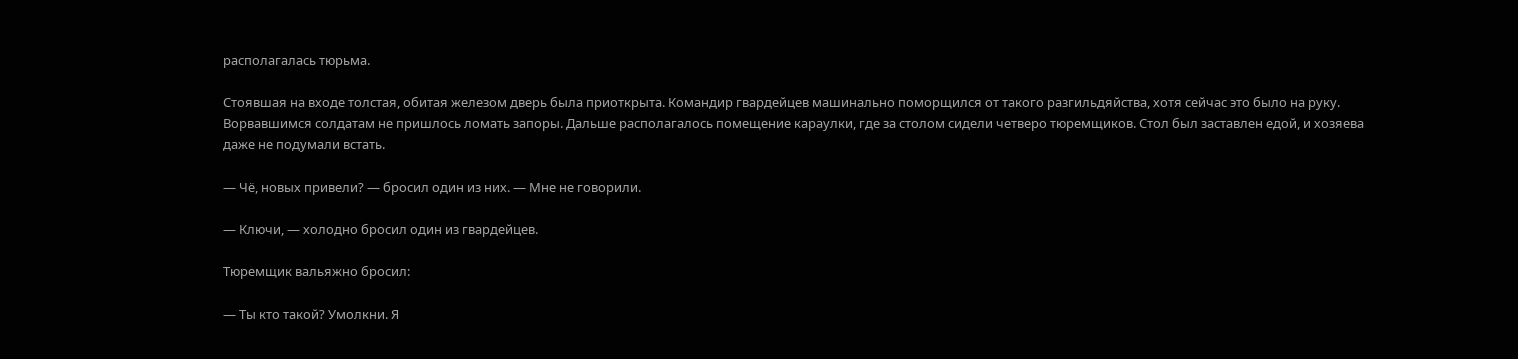располагалась тюрьма.

Стоявшая на входе толстая, обитая железом дверь была приоткрыта. Командир гвардейцев машинально поморщился от такого разгильдяйства, хотя сейчас это было на руку. Ворвавшимся солдатам не пришлось ломать запоры. Дальше располагалось помещение караулки, где за столом сидели четверо тюремщиков. Стол был заставлен едой, и хозяева даже не подумали встать.

— Чё, новых привели? — бросил один из них. — Мне не говорили.

— Ключи, — холодно бросил один из гвардейцев.

Тюремщик вальяжно бросил:

— Ты кто такой? Умолкни. Я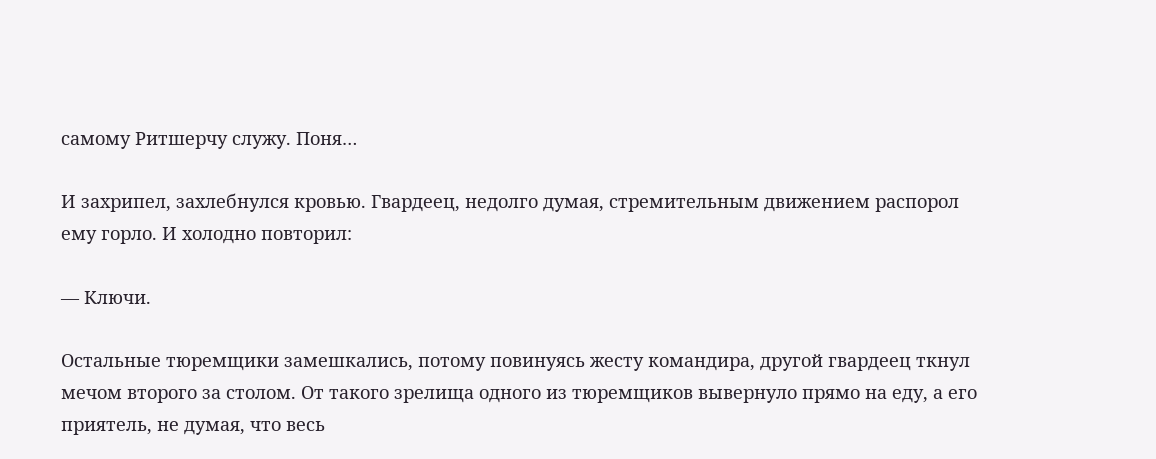самому Ритшерчу служу. Поня…

И захрипел, захлебнулся кровью. Гвардеец, недолго думая, стремительным движением распорол ему горло. И холодно повторил:

— Ключи.

Остальные тюремщики замешкались, потому повинуясь жесту командира, другой гвардеец ткнул мечом второго за столом. От такого зрелища одного из тюремщиков вывернуло прямо на еду, а его приятель, не думая, что весь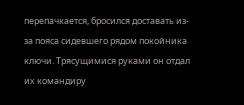перепачкается, бросился доставать из-за пояса сидевшего рядом покойника ключи. Трясущимися руками он отдал их командиру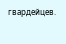гвардейцев.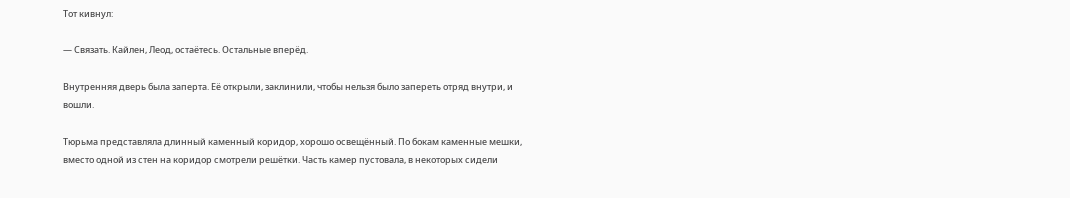Тот кивнул:

— Связать. Кайлен, Леод, остаётесь. Остальные вперёд.

Внутренняя дверь была заперта. Её открыли, заклинили, чтобы нельзя было запереть отряд внутри, и вошли.

Тюрьма представляла длинный каменный коридор, хорошо освещённый. По бокам каменные мешки, вместо одной из стен на коридор смотрели решётки. Часть камер пустовала, в некоторых сидели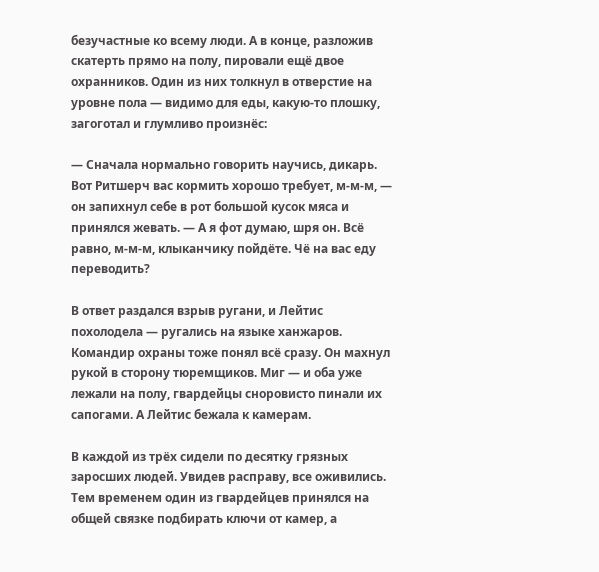безучастные ко всему люди. А в конце, разложив скатерть прямо на полу, пировали ещё двое охранников. Один из них толкнул в отверстие на уровне пола — видимо для еды, какую-то плошку, загоготал и глумливо произнёс:

— Сначала нормально говорить научись, дикарь. Вот Ритшерч вас кормить хорошо требует, м-м-м, — он запихнул себе в рот большой кусок мяса и принялся жевать. — А я фот думаю, шря он. Всё равно, м-м-м, клыканчику пойдёте. Чё на вас еду переводить?

В ответ раздался взрыв ругани, и Лейтис похолодела — ругались на языке ханжаров. Командир охраны тоже понял всё сразу. Он махнул рукой в сторону тюремщиков. Миг — и оба уже лежали на полу, гвардейцы сноровисто пинали их сапогами. А Лейтис бежала к камерам.

В каждой из трёх сидели по десятку грязных заросших людей. Увидев расправу, все оживились. Тем временем один из гвардейцев принялся на общей связке подбирать ключи от камер, а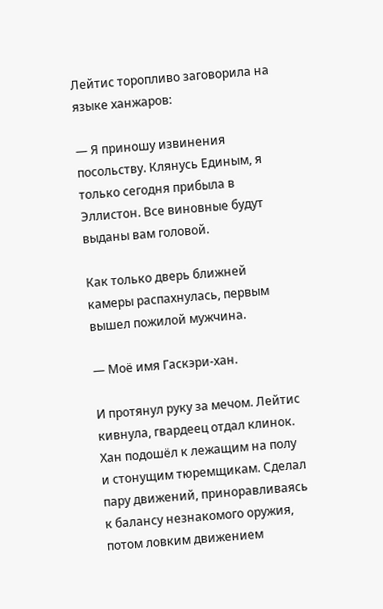Лейтис торопливо заговорила на языке ханжаров:

— Я приношу извинения посольству. Клянусь Единым, я только сегодня прибыла в Эллистон. Все виновные будут выданы вам головой.

Как только дверь ближней камеры распахнулась, первым вышел пожилой мужчина.

— Моё имя Гаскэри-хан.

И протянул руку за мечом. Лейтис кивнула, гвардеец отдал клинок. Хан подошёл к лежащим на полу и стонущим тюремщикам. Сделал пару движений, приноравливаясь к балансу незнакомого оружия, потом ловким движением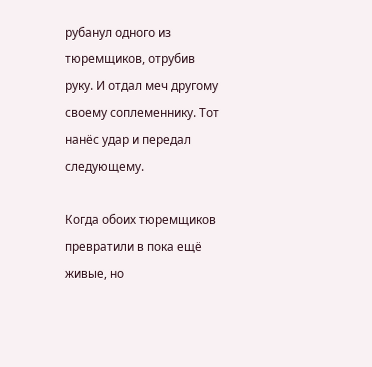рубанул одного из тюремщиков, отрубив руку. И отдал меч другому своему соплеменнику. Тот нанёс удар и передал следующему.

Когда обоих тюремщиков превратили в пока ещё живые, но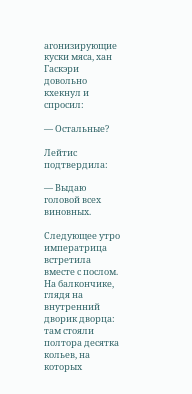агонизирующие куски мяса, хан Гаскэри довольно кхекнул и спросил:

— Остальные?

Лейтис подтвердила:

— Выдаю головой всех виновных.

Следующее утро императрица встретила вместе с послом. На балкончике, глядя на внутренний дворик дворца: там стояли полтора десятка кольев, на которых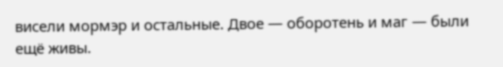висели мормэр и остальные. Двое — оборотень и маг — были ещё живы.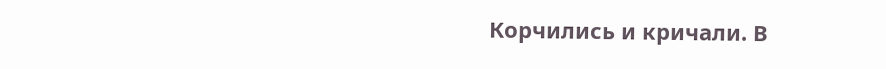Корчились и кричали. В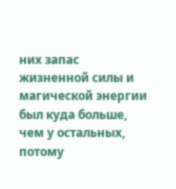них запас жизненной силы и магической энергии был куда больше, чем у остальных, потому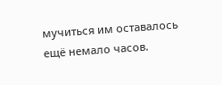мучиться им оставалось ещё немало часов.